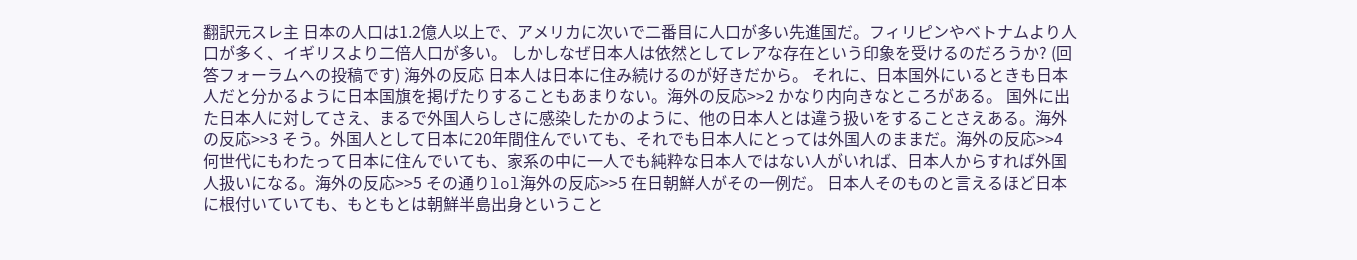翻訳元スレ主 日本の人口は1.2億人以上で、アメリカに次いで二番目に人口が多い先進国だ。フィリピンやベトナムより人口が多く、イギリスより二倍人口が多い。 しかしなぜ日本人は依然としてレアな存在という印象を受けるのだろうか? (回答フォーラムへの投稿です) 海外の反応 日本人は日本に住み続けるのが好きだから。 それに、日本国外にいるときも日本人だと分かるように日本国旗を掲げたりすることもあまりない。海外の反応>>2 かなり内向きなところがある。 国外に出た日本人に対してさえ、まるで外国人らしさに感染したかのように、他の日本人とは違う扱いをすることさえある。海外の反応>>3 そう。外国人として日本に20年間住んでいても、それでも日本人にとっては外国人のままだ。海外の反応>>4 何世代にもわたって日本に住んでいても、家系の中に一人でも純粋な日本人ではない人がいれば、日本人からすれば外国人扱いになる。海外の反応>>5 その通りlol海外の反応>>5 在日朝鮮人がその一例だ。 日本人そのものと言えるほど日本に根付いていても、もともとは朝鮮半島出身ということ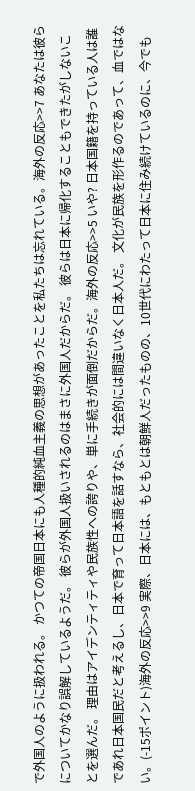で外国人のように扱われる。 かつての帝国日本にも人種的純血主義の思想があったことを私たちは忘れている。海外の反応>>7 あなたは彼らについてかなり誤解しているようだ。 彼らが外国人扱いされるのはまさに外国人だからだ。 彼らは日本に帰化することもできたがしないことを選んだ。 理由はアイデンティティや民族性への誇りや、単に手続きが面倒だからだ。海外の反応>>5 いや? 日本国籍を持っている人は誰であれ日本国民だと考えるし、日本で育って日本語を話すなら、社会的には間違いなく日本人だ。 文化が民族を形作るのであって、血ではない。(-15ポイント)海外の反応>>9 実際、日本には、もともとは朝鮮人だったものの、10世代にわたって日本に住み続けているのに、今でも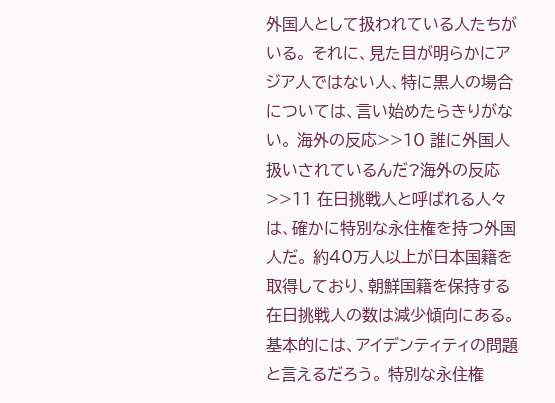外国人として扱われている人たちがいる。 それに、見た目が明らかにアジア人ではない人、特に黒人の場合については、言い始めたらきりがない。 海外の反応>>10 誰に外国人扱いされているんだ?海外の反応>>11 在日挑戦人と呼ばれる人々は、確かに特別な永住権を持つ外国人だ。 約40万人以上が日本国籍を取得しており、朝鮮国籍を保持する在日挑戦人の数は減少傾向にある。 基本的には、アイデンティティの問題と言えるだろう。 特別な永住権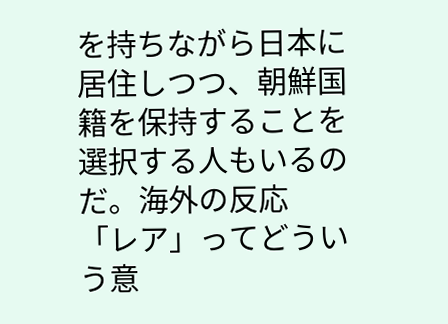を持ちながら日本に居住しつつ、朝鮮国籍を保持することを選択する人もいるのだ。海外の反応 「レア」ってどういう意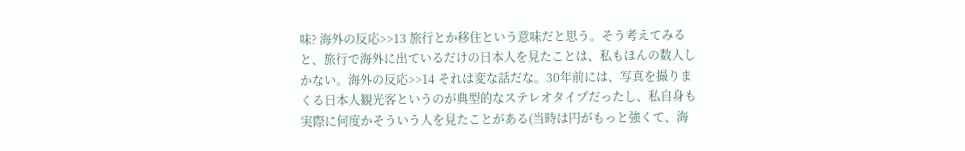味? 海外の反応>>13 旅行とか移住という意味だと思う。そう考えてみると、旅行で海外に出ているだけの日本人を見たことは、私もほんの数人しかない。海外の反応>>14 それは変な話だな。30年前には、写真を撮りまくる日本人観光客というのが典型的なステレオタイプだったし、私自身も実際に何度かそういう人を見たことがある(当時は円がもっと強くて、海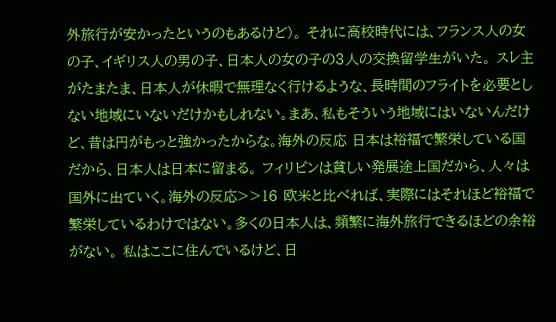外旅行が安かったというのもあるけど)。 それに高校時代には、フランス人の女の子、イギリス人の男の子、日本人の女の子の3人の交換留学生がいた。 スレ主がたまたま、日本人が休暇で無理なく行けるような、長時間のフライトを必要としない地域にいないだけかもしれない。まあ、私もそういう地域にはいないんだけど、昔は円がもっと強かったからな。海外の反応 日本は裕福で繁栄している国だから、日本人は日本に留まる。 フィリピンは貧しい発展途上国だから、人々は国外に出ていく。海外の反応>>16 欧米と比べれば、実際にはそれほど裕福で繁栄しているわけではない。多くの日本人は、頻繁に海外旅行できるほどの余裕がない。 私はここに住んでいるけど、日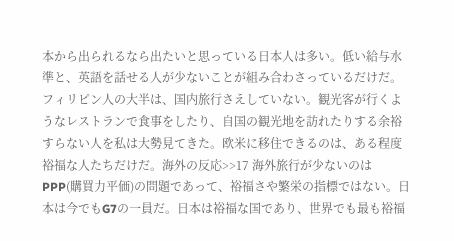本から出られるなら出たいと思っている日本人は多い。低い給与水準と、英語を話せる人が少ないことが組み合わさっているだけだ。 フィリピン人の大半は、国内旅行さえしていない。観光客が行くようなレストランで食事をしたり、自国の観光地を訪れたりする余裕すらない人を私は大勢見てきた。欧米に移住できるのは、ある程度裕福な人たちだけだ。海外の反応>>17 海外旅行が少ないのはPPP(購買力平価)の問題であって、裕福さや繁栄の指標ではない。日本は今でもG7の一員だ。日本は裕福な国であり、世界でも最も裕福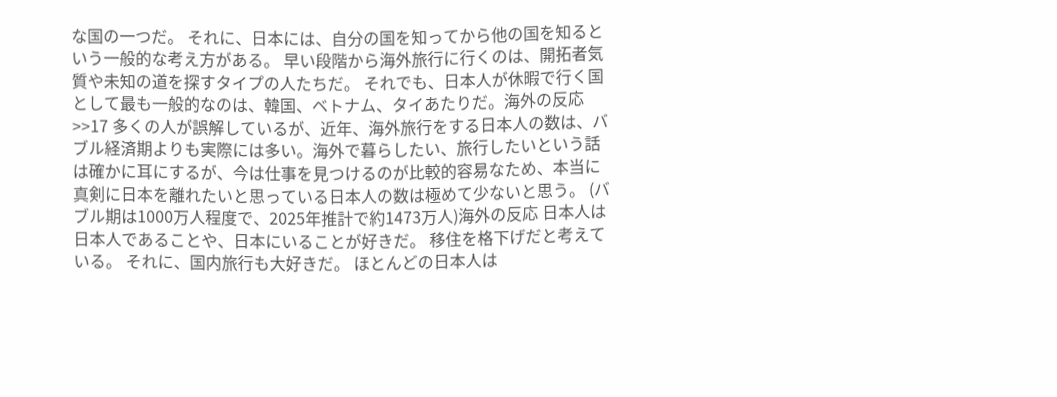な国の一つだ。 それに、日本には、自分の国を知ってから他の国を知るという一般的な考え方がある。 早い段階から海外旅行に行くのは、開拓者気質や未知の道を探すタイプの人たちだ。 それでも、日本人が休暇で行く国として最も一般的なのは、韓国、ベトナム、タイあたりだ。海外の反応>>17 多くの人が誤解しているが、近年、海外旅行をする日本人の数は、バブル経済期よりも実際には多い。海外で暮らしたい、旅行したいという話は確かに耳にするが、今は仕事を見つけるのが比較的容易なため、本当に真剣に日本を離れたいと思っている日本人の数は極めて少ないと思う。 (バブル期は1000万人程度で、2025年推計で約1473万人)海外の反応 日本人は日本人であることや、日本にいることが好きだ。 移住を格下げだと考えている。 それに、国内旅行も大好きだ。 ほとんどの日本人は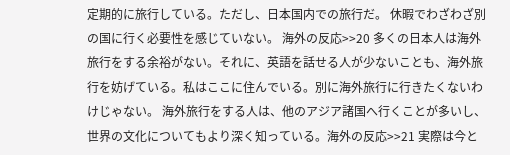定期的に旅行している。ただし、日本国内での旅行だ。 休暇でわざわざ別の国に行く必要性を感じていない。 海外の反応>>20 多くの日本人は海外旅行をする余裕がない。それに、英語を話せる人が少ないことも、海外旅行を妨げている。私はここに住んでいる。別に海外旅行に行きたくないわけじゃない。 海外旅行をする人は、他のアジア諸国へ行くことが多いし、世界の文化についてもより深く知っている。海外の反応>>21 実際は今と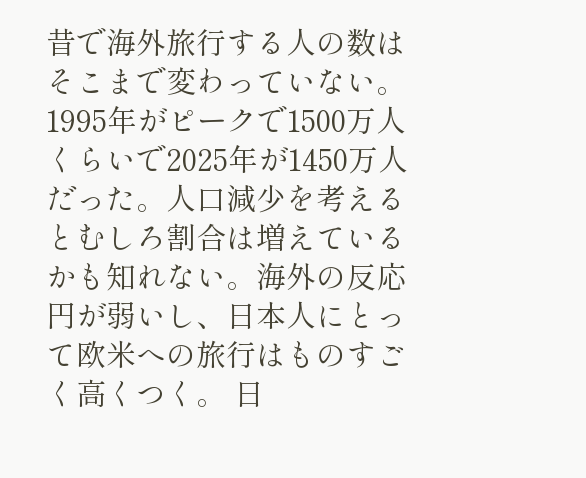昔で海外旅行する人の数はそこまで変わっていない。 1995年がピークで1500万人くらいで2025年が1450万人だった。人口減少を考えるとむしろ割合は増えているかも知れない。海外の反応 円が弱いし、日本人にとって欧米への旅行はものすごく高くつく。 日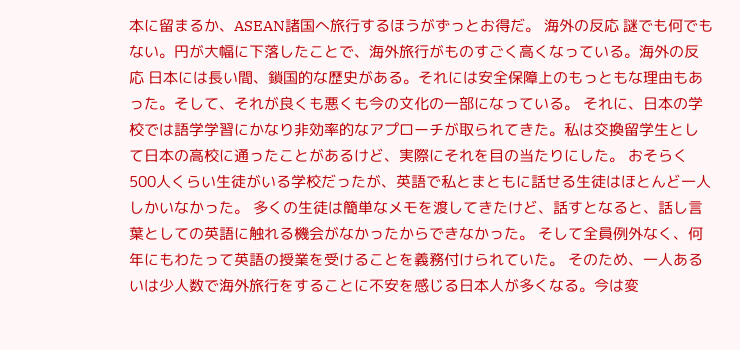本に留まるか、ASEAN諸国へ旅行するほうがずっとお得だ。 海外の反応 謎でも何でもない。円が大幅に下落したことで、海外旅行がものすごく高くなっている。海外の反応 日本には長い間、鎖国的な歴史がある。それには安全保障上のもっともな理由もあった。そして、それが良くも悪くも今の文化の一部になっている。 それに、日本の学校では語学学習にかなり非効率的なアプローチが取られてきた。私は交換留学生として日本の高校に通ったことがあるけど、実際にそれを目の当たりにした。 おそらく500人くらい生徒がいる学校だったが、英語で私とまともに話せる生徒はほとんど一人しかいなかった。 多くの生徒は簡単なメモを渡してきたけど、話すとなると、話し言葉としての英語に触れる機会がなかったからできなかった。 そして全員例外なく、何年にもわたって英語の授業を受けることを義務付けられていた。 そのため、一人あるいは少人数で海外旅行をすることに不安を感じる日本人が多くなる。今は変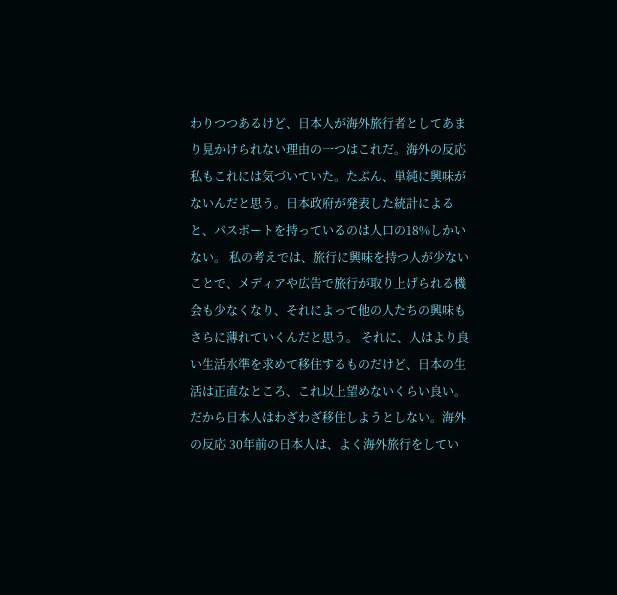わりつつあるけど、日本人が海外旅行者としてあまり見かけられない理由の一つはこれだ。海外の反応 私もこれには気づいていた。たぶん、単純に興味がないんだと思う。日本政府が発表した統計によると、パスポートを持っているのは人口の18%しかいない。 私の考えでは、旅行に興味を持つ人が少ないことで、メディアや広告で旅行が取り上げられる機会も少なくなり、それによって他の人たちの興味もさらに薄れていくんだと思う。 それに、人はより良い生活水準を求めて移住するものだけど、日本の生活は正直なところ、これ以上望めないくらい良い。だから日本人はわざわざ移住しようとしない。海外の反応 30年前の日本人は、よく海外旅行をしてい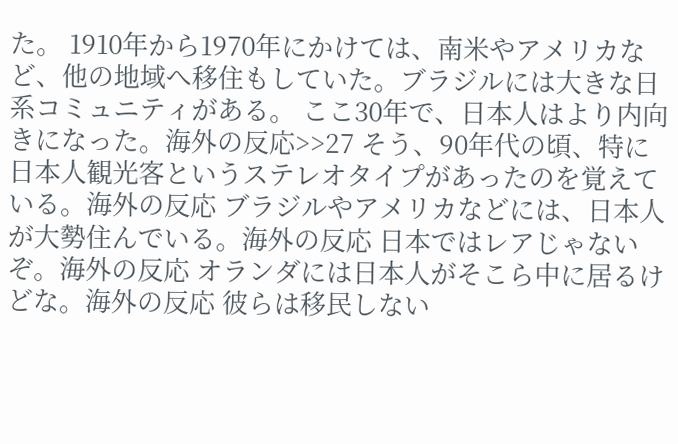た。 1910年から1970年にかけては、南米やアメリカなど、他の地域へ移住もしていた。ブラジルには大きな日系コミュニティがある。 ここ30年で、日本人はより内向きになった。海外の反応>>27 そう、90年代の頃、特に日本人観光客というステレオタイプがあったのを覚えている。海外の反応 ブラジルやアメリカなどには、日本人が大勢住んでいる。海外の反応 日本ではレアじゃないぞ。海外の反応 オランダには日本人がそこら中に居るけどな。海外の反応 彼らは移民しない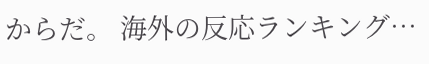からだ。 海外の反応ランキング…